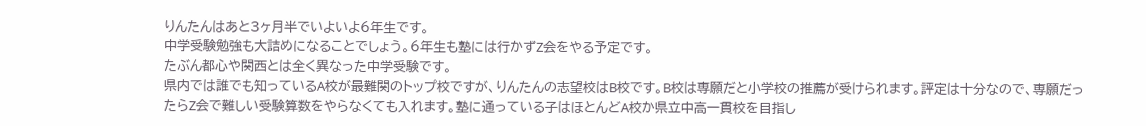りんたんはあと3ヶ月半でいよいよ6年生です。
中学受験勉強も大詰めになることでしょう。6年生も塾には行かずZ会をやる予定です。
たぶん都心や関西とは全く異なった中学受験です。
県内では誰でも知っているA校が最難関のトップ校ですが、りんたんの志望校はB校です。B校は専願だと小学校の推薦が受けられます。評定は十分なので、専願だったらZ会で難しい受験算数をやらなくても入れます。塾に通っている子はほとんどA校か県立中高一貫校を目指し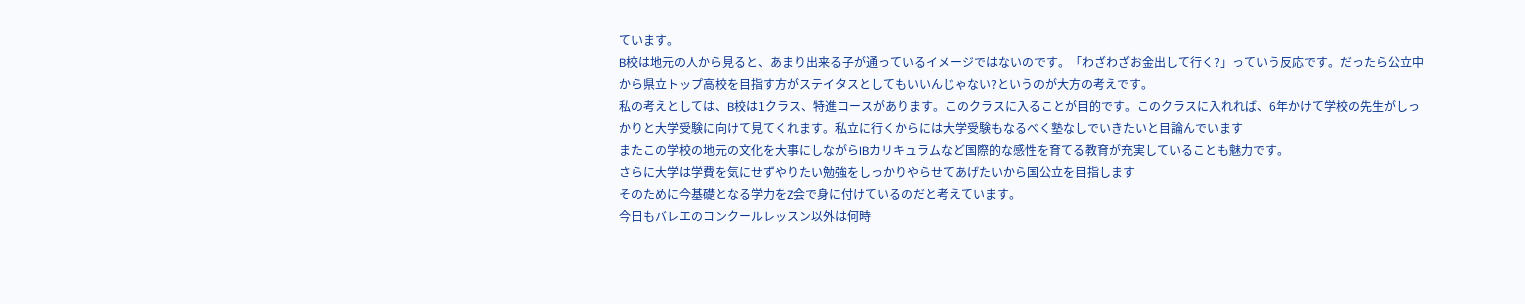ています。
B校は地元の人から見ると、あまり出来る子が通っているイメージではないのです。「わざわざお金出して行く?」っていう反応です。だったら公立中から県立トップ高校を目指す方がステイタスとしてもいいんじゃない?というのが大方の考えです。
私の考えとしては、B校は1クラス、特進コースがあります。このクラスに入ることが目的です。このクラスに入れれば、6年かけて学校の先生がしっかりと大学受験に向けて見てくれます。私立に行くからには大学受験もなるべく塾なしでいきたいと目論んでいます
またこの学校の地元の文化を大事にしながらIBカリキュラムなど国際的な感性を育てる教育が充実していることも魅力です。
さらに大学は学費を気にせずやりたい勉強をしっかりやらせてあげたいから国公立を目指します
そのために今基礎となる学力をZ会で身に付けているのだと考えています。
今日もバレエのコンクールレッスン以外は何時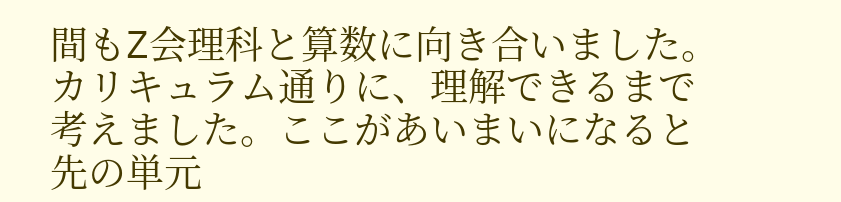間もZ会理科と算数に向き合いました。
カリキュラム通りに、理解できるまで考えました。ここがあいまいになると先の単元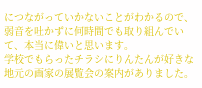につながっていかないことがわかるので、弱音を吐かずに何時間でも取り組んでいて、本当に偉いと思います。
学校でもらったチラシにりんたんが好きな地元の画家の展覧会の案内がありました。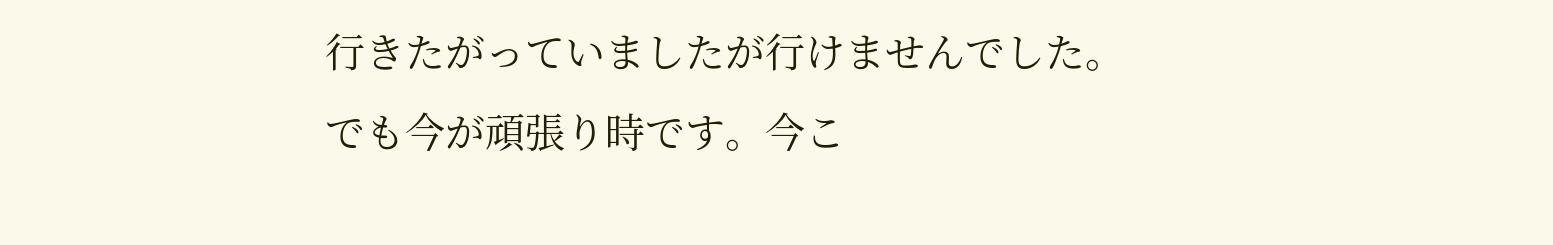行きたがっていましたが行けませんでした。
でも今が頑張り時です。今こ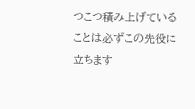つこつ積み上げていることは必ずこの先役に立ちます